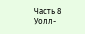Часть 8
Уолл-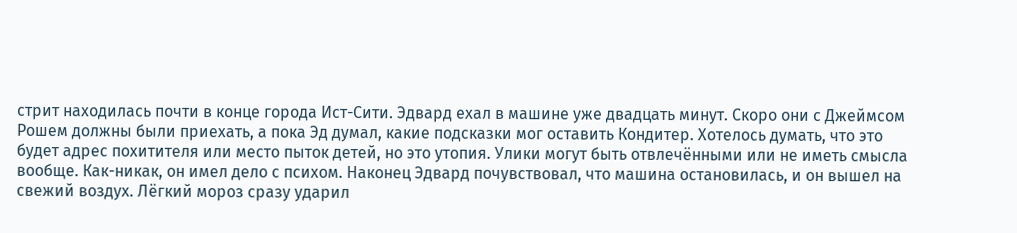стрит находилась почти в конце города Ист-Сити. Эдвард ехал в машине уже двадцать минут. Скоро они с Джеймсом Рошем должны были приехать, а пока Эд думал, какие подсказки мог оставить Кондитер. Хотелось думать, что это будет адрес похитителя или место пыток детей, но это утопия. Улики могут быть отвлечёнными или не иметь смысла вообще. Как-никак, он имел дело с психом. Наконец Эдвард почувствовал, что машина остановилась, и он вышел на свежий воздух. Лёгкий мороз сразу ударил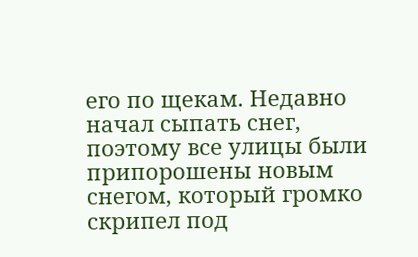его по щекам. Недавно начал сыпать снег, поэтому все улицы были припорошены новым снегом, который громко скрипел под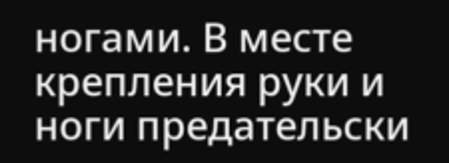ногами. В месте крепления руки и ноги предательски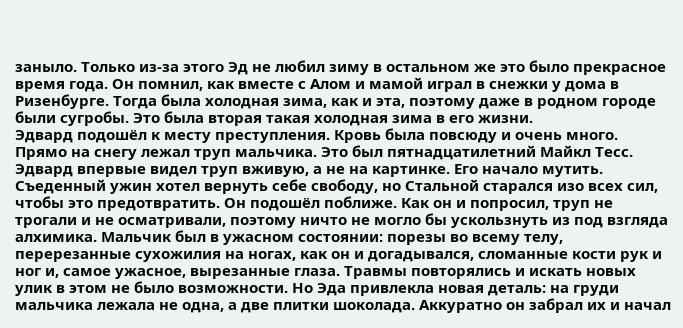заныло. Только из-за этого Эд не любил зиму в остальном же это было прекрасное время года. Он помнил, как вместе с Алом и мамой играл в снежки у дома в Ризенбурге. Тогда была холодная зима, как и эта, поэтому даже в родном городе были сугробы. Это была вторая такая холодная зима в его жизни.
Эдвард подошёл к месту преступления. Кровь была повсюду и очень много. Прямо на снегу лежал труп мальчика. Это был пятнадцатилетний Майкл Тесс. Эдвард впервые видел труп вживую, а не на картинке. Его начало мутить. Съеденный ужин хотел вернуть себе свободу, но Стальной старался изо всех сил, чтобы это предотвратить. Он подошёл поближе. Как он и попросил, труп не трогали и не осматривали, поэтому ничто не могло бы ускользнуть из под взгляда алхимика. Мальчик был в ужасном состоянии: порезы во всему телу, перерезанные сухожилия на ногах, как он и догадывался, сломанные кости рук и ног и, самое ужасное, вырезанные глаза. Травмы повторялись и искать новых улик в этом не было возможности. Но Эда привлекла новая деталь: на груди мальчика лежала не одна, а две плитки шоколада. Аккуратно он забрал их и начал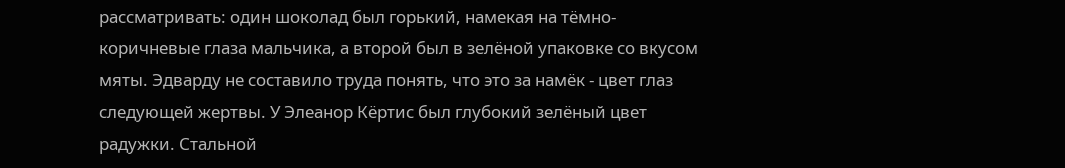рассматривать: один шоколад был горький, намекая на тёмно-коричневые глаза мальчика, а второй был в зелёной упаковке со вкусом мяты. Эдварду не составило труда понять, что это за намёк - цвет глаз следующей жертвы. У Элеанор Кёртис был глубокий зелёный цвет радужки. Стальной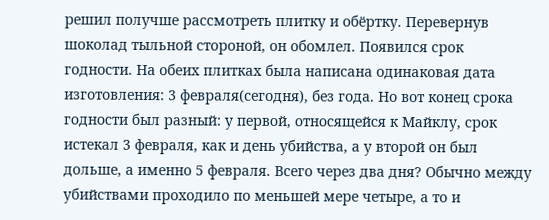решил получше рассмотреть плитку и обёртку. Перевернув шоколад тыльной стороной, он обомлел. Появился срок годности. На обеих плитках была написана одинаковая дата изготовления: 3 февраля(сегодня), без года. Но вот конец срока годности был разный: у первой, относящейся к Майклу, срок истекал 3 февраля, как и день убийства, а у второй он был дольше, а именно 5 февраля. Всего через два дня? Обычно между убийствами проходило по меньшей мере четыре, а то и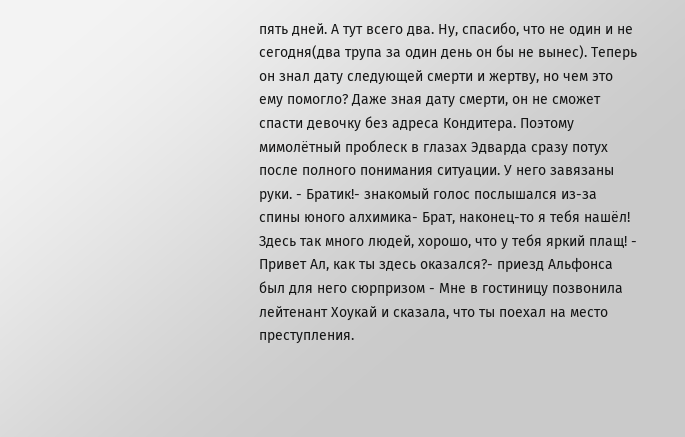пять дней. А тут всего два. Ну, спасибо, что не один и не сегодня(два трупа за один день он бы не вынес). Теперь он знал дату следующей смерти и жертву, но чем это ему помогло? Даже зная дату смерти, он не сможет спасти девочку без адреса Кондитера. Поэтому мимолётный проблеск в глазах Эдварда сразу потух после полного понимания ситуации. У него завязаны руки. - Братик!- знакомый голос послышался из-за спины юного алхимика- Брат, наконец-то я тебя нашёл! Здесь так много людей, хорошо, что у тебя яркий плащ! - Привет Ал, как ты здесь оказался?- приезд Альфонса был для него сюрпризом - Мне в гостиницу позвонила лейтенант Хоукай и сказала, что ты поехал на место преступления.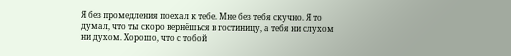Я без промедления поехал к тебе. Мне без тебя скучно. Я то думал, что ты скоро вернёшься в гостиницу, а тебя ни слухом ни духом. Хорошо, что с тобой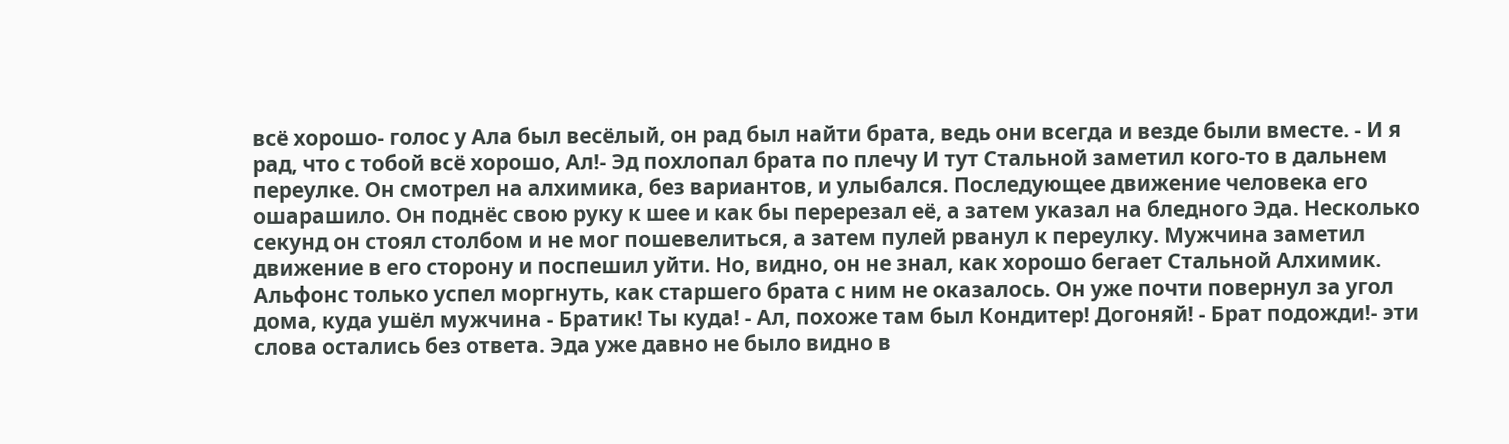всё хорошо- голос у Ала был весёлый, он рад был найти брата, ведь они всегда и везде были вместе. - И я рад, что с тобой всё хорошо, Ал!- Эд похлопал брата по плечу И тут Стальной заметил кого-то в дальнем переулке. Он смотрел на алхимика, без вариантов, и улыбался. Последующее движение человека его ошарашило. Он поднёс свою руку к шее и как бы перерезал её, а затем указал на бледного Эда. Несколько секунд он стоял столбом и не мог пошевелиться, а затем пулей рванул к переулку. Мужчина заметил движение в его сторону и поспешил уйти. Но, видно, он не знал, как хорошо бегает Стальной Алхимик. Альфонс только успел моргнуть, как старшего брата с ним не оказалось. Он уже почти повернул за угол дома, куда ушёл мужчина - Братик! Ты куда! - Ал, похоже там был Кондитер! Догоняй! - Брат подожди!- эти слова остались без ответа. Эда уже давно не было видно в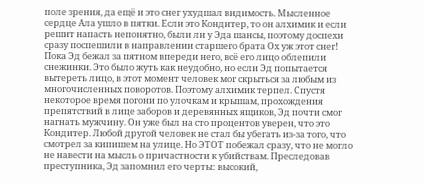поле зрения, да ещё и это снег ухудшал видимость. Мысленное сердце Ала ушло в пятки. Если это Кондитер, то он алхимик и если решит напасть непонятно, были ли у Эда шансы, поэтому доспехи сразу поспешили в направлении старшего брата Ох уж этот снег! Пока Эд бежал за пятном впереди него, всё его лицо облепили снежинки. Это было жуть как неудобно, но если Эд попытается вытереть лицо, в этот момент человек мог скрыться за любым из многочисленных поворотов. Поэтому алхимик терпел. Спустя некоторое время погони по улочкам и крышам, прохождения препятствий в лице заборов и деревянных ящиков, Эд почти смог нагнать мужчину. Он уже был на сто процентов уверен, что это Кондитер. Любой другой человек не стал бы убегать из-за того, что смотрел за кипишем на улице. Но ЭТОТ побежал сразу, что не могло не навести на мысль о причастности к убийствам. Преследовав преступника, Эд запомнил его черты: высокий,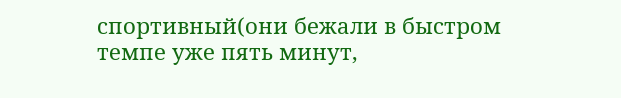спортивный(они бежали в быстром темпе уже пять минут,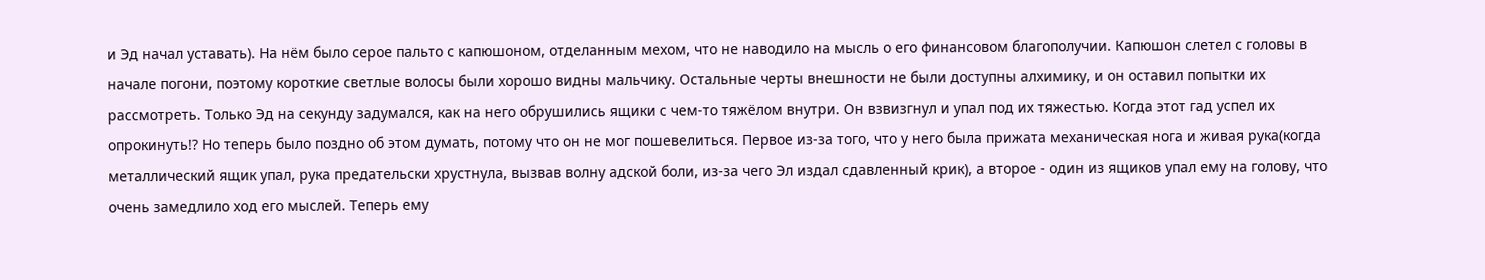и Эд начал уставать). На нём было серое пальто с капюшоном, отделанным мехом, что не наводило на мысль о его финансовом благополучии. Капюшон слетел с головы в начале погони, поэтому короткие светлые волосы были хорошо видны мальчику. Остальные черты внешности не были доступны алхимику, и он оставил попытки их рассмотреть. Только Эд на секунду задумался, как на него обрушились ящики с чем-то тяжёлом внутри. Он взвизгнул и упал под их тяжестью. Когда этот гад успел их опрокинуть!? Но теперь было поздно об этом думать, потому что он не мог пошевелиться. Первое из-за того, что у него была прижата механическая нога и живая рука(когда металлический ящик упал, рука предательски хрустнула, вызвав волну адской боли, из-за чего Эл издал сдавленный крик), а второе - один из ящиков упал ему на голову, что очень замедлило ход его мыслей. Теперь ему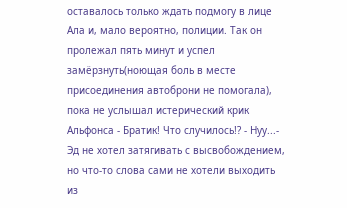оставалось только ждать подмогу в лице Ала и, мало вероятно, полиции. Так он пролежал пять минут и успел замёрзнуть(ноющая боль в месте присоединения автоброни не помогала), пока не услышал истерический крик Альфонса - Братик! Что случилось!? - Нуу...- Эд не хотел затягивать с высвобождением, но что-то слова сами не хотели выходить из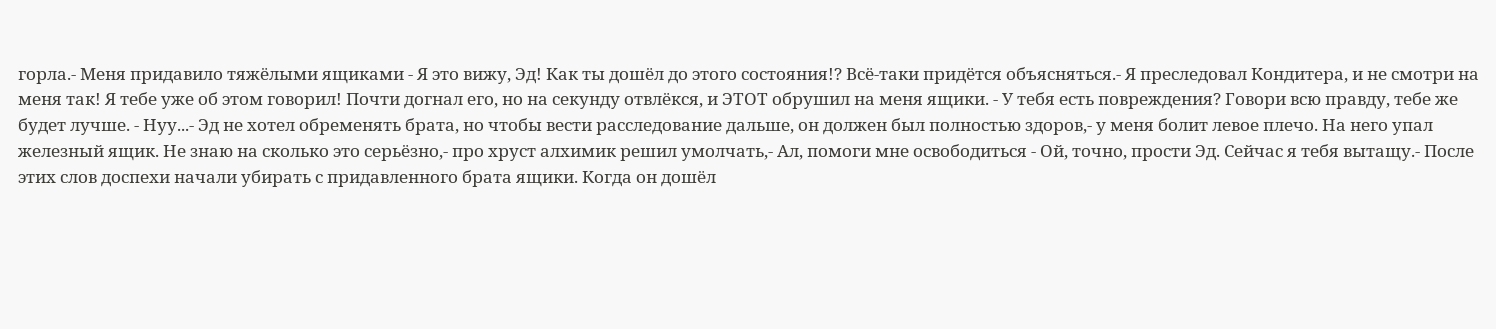горла.- Меня придавило тяжёлыми ящиками - Я это вижу, Эд! Как ты дошёл до этого состояния!? Всё-таки придётся объясняться.- Я преследовал Кондитера, и не смотри на меня так! Я тебе уже об этом говорил! Почти догнал его, но на секунду отвлёкся, и ЭТОТ обрушил на меня ящики. - У тебя есть повреждения? Говори всю правду, тебе же будет лучше. - Нуу...- Эд не хотел обременять брата, но чтобы вести расследование дальше, он должен был полностью здоров,- у меня болит левое плечо. На него упал железный ящик. Не знаю на сколько это серьёзно,- про хруст алхимик решил умолчать,- Ал, помоги мне освободиться - Ой, точно, прости Эд. Сейчас я тебя вытащу.- После этих слов доспехи начали убирать с придавленного брата ящики. Когда он дошёл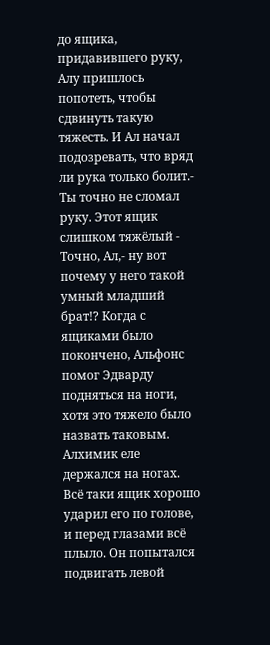до ящика, придавившего руку, Алу пришлось попотеть, чтобы сдвинуть такую тяжесть. И Ал начал подозревать, что вряд ли рука только болит.- Ты точно не сломал руку. Этот ящик слишком тяжёлый - Точно, Ал,- ну вот почему у него такой умный младший брат!? Когда с ящиками было покончено, Альфонс помог Эдварду подняться на ноги, хотя это тяжело было назвать таковым. Алхимик еле держался на ногах. Всё таки ящик хорошо ударил его по голове, и перед глазами всё плыло. Он попытался подвигать левой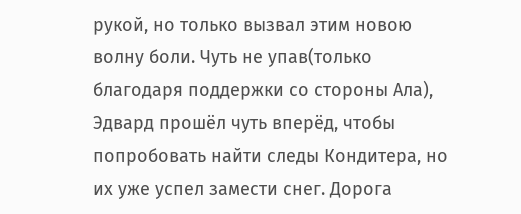рукой, но только вызвал этим новою волну боли. Чуть не упав(только благодаря поддержки со стороны Ала), Эдвард прошёл чуть вперёд, чтобы попробовать найти следы Кондитера, но их уже успел замести снег. Дорога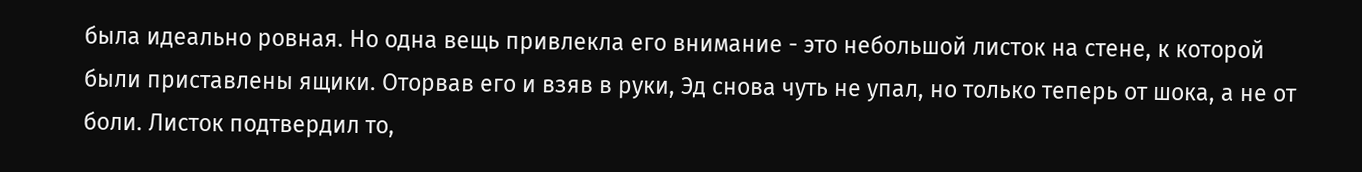была идеально ровная. Но одна вещь привлекла его внимание - это небольшой листок на стене, к которой были приставлены ящики. Оторвав его и взяв в руки, Эд снова чуть не упал, но только теперь от шока, а не от боли. Листок подтвердил то,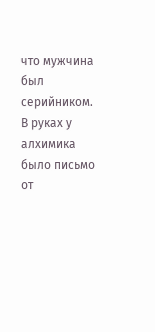что мужчина был серийником. В руках у алхимика было письмо от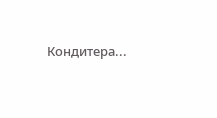Кондитера...